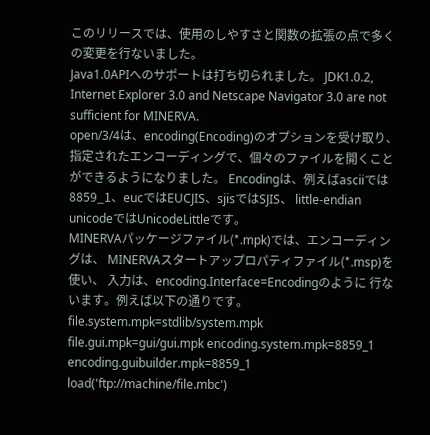このリリースでは、使用のしやすさと関数の拡張の点で多くの変更を行ないました。
Java1.0APIへのサポートは打ち切られました。 JDK1.0.2, Internet Explorer 3.0 and Netscape Navigator 3.0 are not sufficient for MINERVA.
open/3/4は、encoding(Encoding)のオプションを受け取り、 指定されたエンコーディングで、個々のファイルを開くことができるようになりました。 Encodingは、例えばasciiでは8859_1、eucではEUCJIS、sjisではSJIS、 little-endian unicodeではUnicodeLittleです。
MINERVAパッケージファイル(*.mpk)では、エンコーディングは、 MINERVAスタートアップロパティファイル(*.msp)を使い、 入力は、encoding.Interface=Encodingのように 行ないます。例えば以下の通りです。
file.system.mpk=stdlib/system.mpk file.gui.mpk=gui/gui.mpk encoding.system.mpk=8859_1 encoding.guibuilder.mpk=8859_1
load('ftp://machine/file.mbc')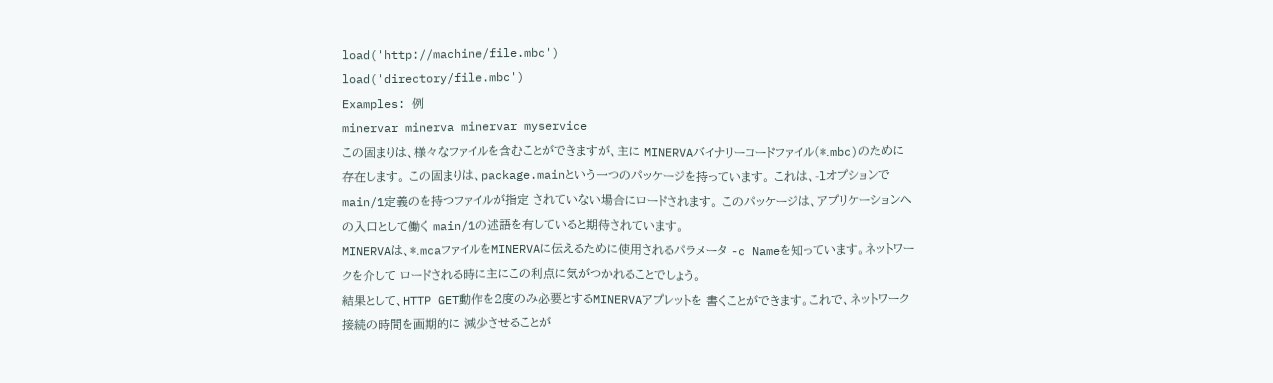load('http://machine/file.mbc')
load('directory/file.mbc')
Examples: 例
minervar minerva minervar myservice
この固まりは、様々なファイルを含むことができますが、主に MINERVAバイナリーコードファイル(*.mbc)のために存在します。 この固まりは、package.mainという一つのパッケージを持っています。 これは、-lオプションでmain/1定義のを持つファイルが指定 されていない場合にロードされます。 このパッケージは、アプリケーションへの入口として働く main/1の述語を有していると期待されています。
MINERVAは、*.mcaファイルをMINERVAに伝えるために使用されるパラメータ -c Nameを知っています。ネットワークを介して ロードされる時に主にこの利点に気がつかれることでしょう。
結果として、HTTP GET動作を2度のみ必要とするMINERVAアプレットを 書くことができます。これで、ネットワーク接続の時間を画期的に 減少させることが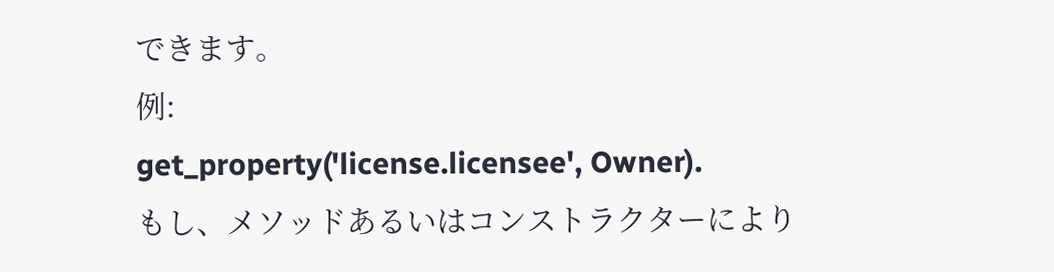できます。
例:
get_property('license.licensee', Owner).
もし、メソッドあるいはコンストラクターにより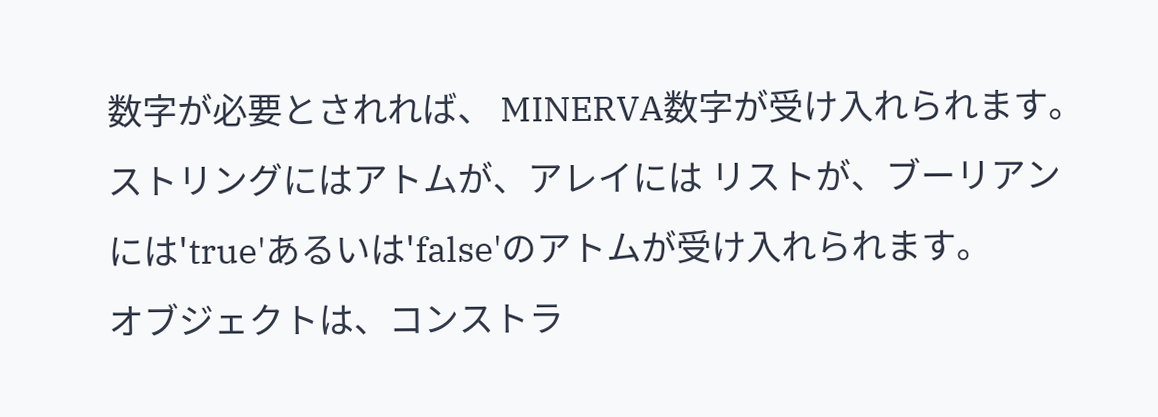数字が必要とされれば、 MINERVA数字が受け入れられます。ストリングにはアトムが、アレイには リストが、ブーリアンには'true'あるいは'false'のアトムが受け入れられます。
オブジェクトは、コンストラ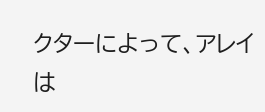クターによって、アレイは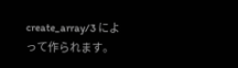create_array/3 によって作られます。